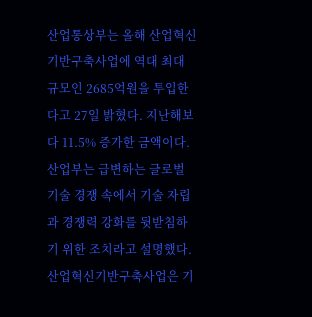산업통상부는 올해 산업혁신기반구축사업에 역대 최대 규모인 2685억원을 투입한다고 27일 밝혔다. 지난해보다 11.5% 증가한 금액이다. 산업부는 급변하는 글로벌 기술 경쟁 속에서 기술 자립과 경쟁력 강화를 뒷받침하기 위한 조치라고 설명했다.산업혁신기반구축사업은 기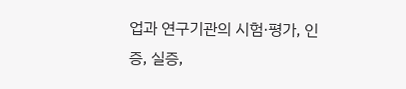업과 연구기관의 시험·평가, 인증, 실증,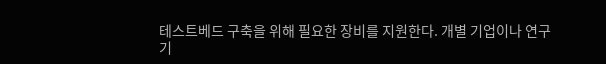테스트베드 구축을 위해 필요한 장비를 지원한다. 개별 기업이나 연구기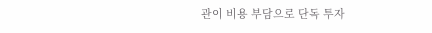관이 비용 부담으로 단독 투자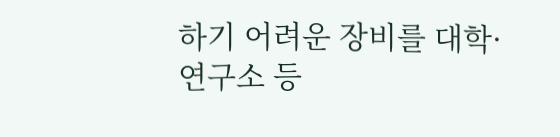하기 어려운 장비를 대학·연구소 등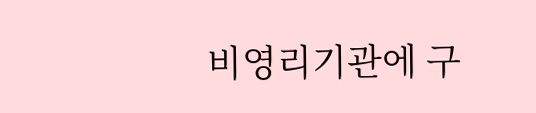비영리기관에 구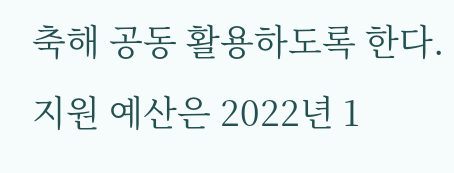축해 공동 활용하도록 한다. 지원 예산은 2022년 1